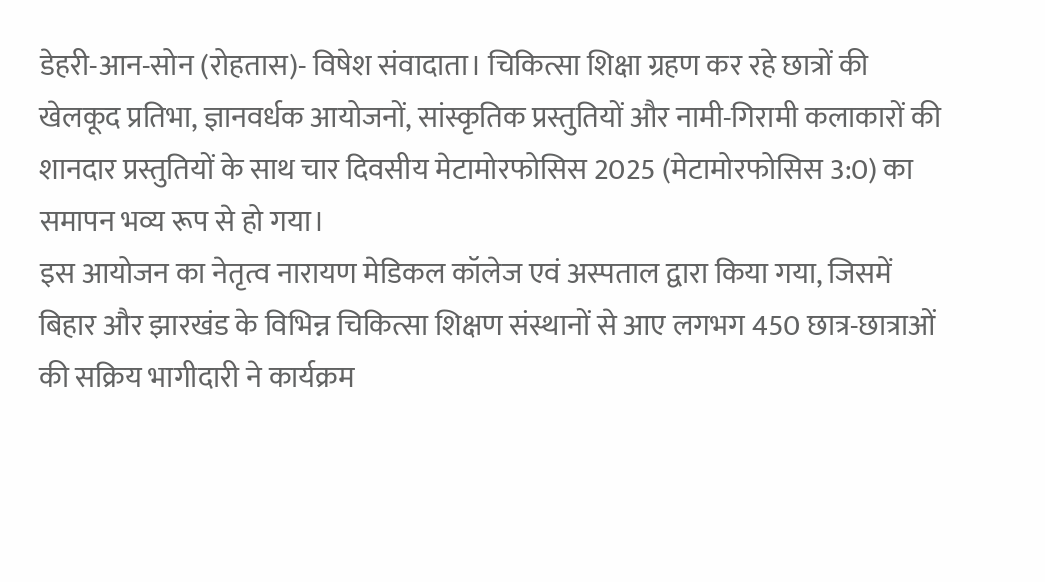डेहरी-आन-सोन (रोहतास)- विषेश संवादाता। चिकित्सा शिक्षा ग्रहण कर रहे छात्रों की खेलकूद प्रतिभा, ज्ञानवर्धक आयोजनों, सांस्कृतिक प्रस्तुतियों और नामी-गिरामी कलाकारों की शानदार प्रस्तुतियों के साथ चार दिवसीय मेटामोरफोसिस 2025 (मेटामोरफोसिस 3:0) का समापन भव्य रूप से हो गया।
इस आयोजन का नेतृत्व नारायण मेडिकल कॉलेज एवं अस्पताल द्वारा किया गया, जिसमें बिहार और झारखंड के विभिन्न चिकित्सा शिक्षण संस्थानों से आए लगभग 450 छात्र-छात्राओं की सक्रिय भागीदारी ने कार्यक्रम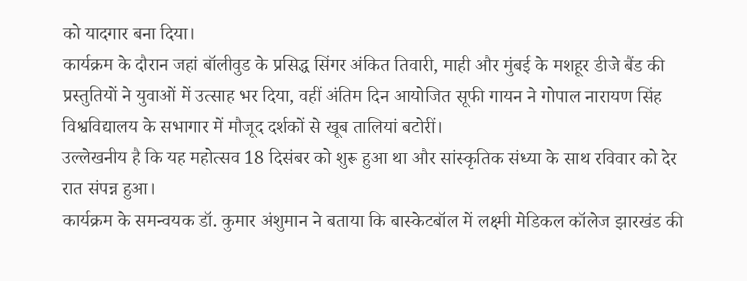को यादगार बना दिया।
कार्यक्रम के दौरान जहां बॉलीवुड के प्रसिद्ध सिंगर अंकित तिवारी, माही और मुंबई के मशहूर डीजे बैंड की प्रस्तुतियों ने युवाओं में उत्साह भर दिया, वहीं अंतिम दिन आयोजित सूफी गायन ने गोपाल नारायण सिंह विश्वविद्यालय के सभागार में मौजूद दर्शकों से खूब तालियां बटोरीं।
उल्लेखनीय है कि यह महोत्सव 18 दिसंबर को शुरू हुआ था और सांस्कृतिक संध्या के साथ रविवार को देर रात संपन्न हुआ।
कार्यक्रम के समन्वयक डॉ. कुमार अंशुमान ने बताया कि बास्केटबॉल में लक्ष्मी मेडिकल कॉलेज झारखंड की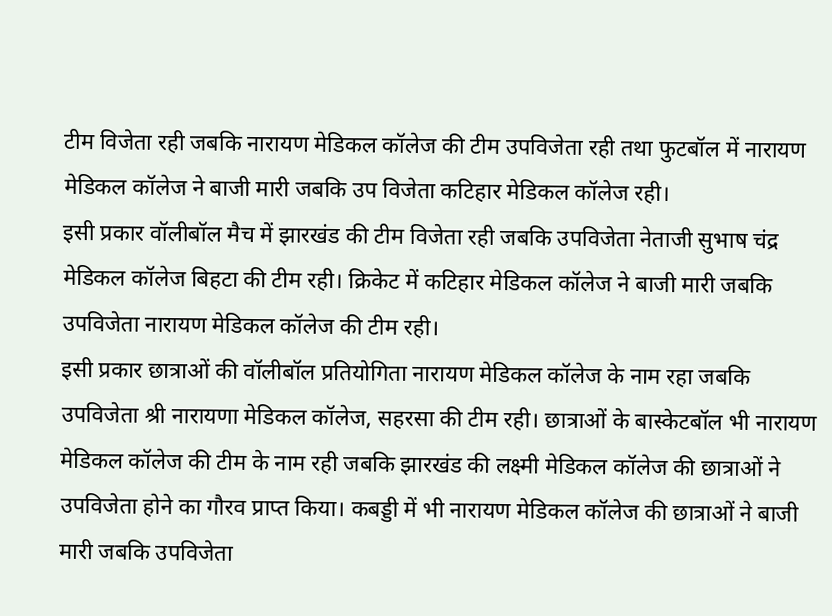टीम विजेता रही जबकि नारायण मेडिकल कॉलेज की टीम उपविजेता रही तथा फुटबॉल में नारायण मेडिकल कॉलेज ने बाजी मारी जबकि उप विजेता कटिहार मेडिकल कॉलेज रही।
इसी प्रकार वॉलीबॉल मैच में झारखंड की टीम विजेता रही जबकि उपविजेता नेताजी सुभाष चंद्र मेडिकल कॉलेज बिहटा की टीम रही। क्रिकेट में कटिहार मेडिकल कॉलेज ने बाजी मारी जबकि उपविजेता नारायण मेडिकल कॉलेज की टीम रही।
इसी प्रकार छात्राओं की वॉलीबॉल प्रतियोगिता नारायण मेडिकल कॉलेज के नाम रहा जबकि उपविजेता श्री नारायणा मेडिकल कॉलेज, सहरसा की टीम रही। छात्राओं के बास्केटबॉल भी नारायण मेडिकल कॉलेज की टीम के नाम रही जबकि झारखंड की लक्ष्मी मेडिकल कॉलेज की छात्राओं ने उपविजेता होने का गौरव प्राप्त किया। कबड्डी में भी नारायण मेडिकल कॉलेज की छात्राओं ने बाजी मारी जबकि उपविजेता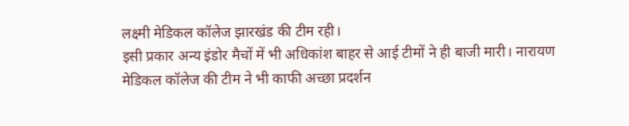लक्ष्मी मेडिकल कॉलेज झारखंड की टीम रही।
इसी प्रकार अन्य इंडोर मैचों में भी अधिकांश बाहर से आई टीमों ने ही बाजी मारी। नारायण मेडिकल कॉलेज की टीम ने भी काफी अच्छा प्रदर्शन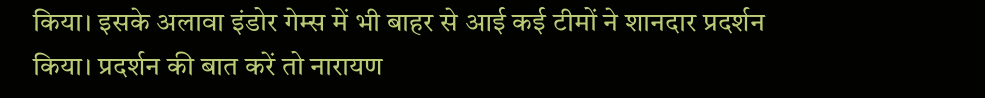किया। इसके अलावा इंडोर गेम्स में भी बाहर से आई कई टीमों ने शानदार प्रदर्शन किया। प्रदर्शन की बात करें तो नारायण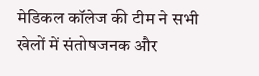मेडिकल कॉलेज की टीम ने सभी खेलों में संतोषजनक और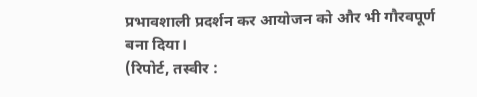प्रभावशाली प्रदर्शन कर आयोजन को और भी गौरवपूर्ण बना दिया।
(रिपोर्ट, तस्वीर :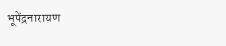भूपेंद्रनारायण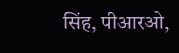सिंह, पीआरओ,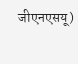जीएनएसयू)